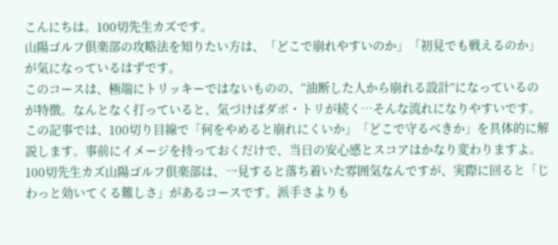こんにちは。100切先生カズです。
山陽ゴルフ倶楽部の攻略法を知りたい方は、「どこで崩れやすいのか」「初見でも戦えるのか」が気になっているはずです。
このコースは、極端にトリッキーではないものの、“油断した人から崩れる設計”になっているのが特徴。なんとなく打っていると、気づけばダボ・トリが続く…そんな流れになりやすいです。
この記事では、100切り目線で「何をやめると崩れにくいか」「どこで守るべきか」を具体的に解説します。事前にイメージを持っておくだけで、当日の安心感とスコアはかなり変わりますよ。
100切先生カズ山陽ゴルフ倶楽部は、一見すると落ち着いた雰囲気なんですが、実際に回ると「じわっと効いてくる難しさ」があるコースです。派手さよりも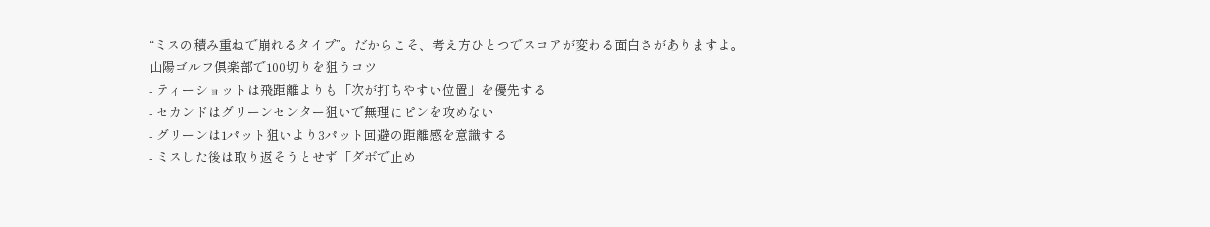“ミスの積み重ねで崩れるタイプ”。だからこそ、考え方ひとつでスコアが変わる面白さがありますよ。
山陽ゴルフ倶楽部で100切りを狙うコツ
- ティーショットは飛距離よりも「次が打ちやすい位置」を優先する
- セカンドはグリーンセンター狙いで無理にピンを攻めない
- グリーンは1パット狙いより3パット回避の距離感を意識する
- ミスした後は取り返そうとせず「ダボで止め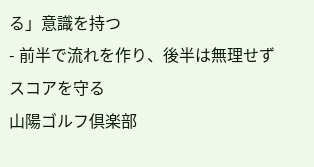る」意識を持つ
- 前半で流れを作り、後半は無理せずスコアを守る
山陽ゴルフ倶楽部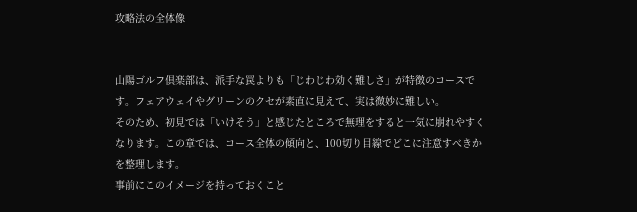攻略法の全体像


山陽ゴルフ倶楽部は、派手な罠よりも「じわじわ効く難しさ」が特徴のコースです。フェアウェイやグリーンのクセが素直に見えて、実は微妙に難しい。
そのため、初見では「いけそう」と感じたところで無理をすると一気に崩れやすくなります。この章では、コース全体の傾向と、100切り目線でどこに注意すべきかを整理します。
事前にこのイメージを持っておくこと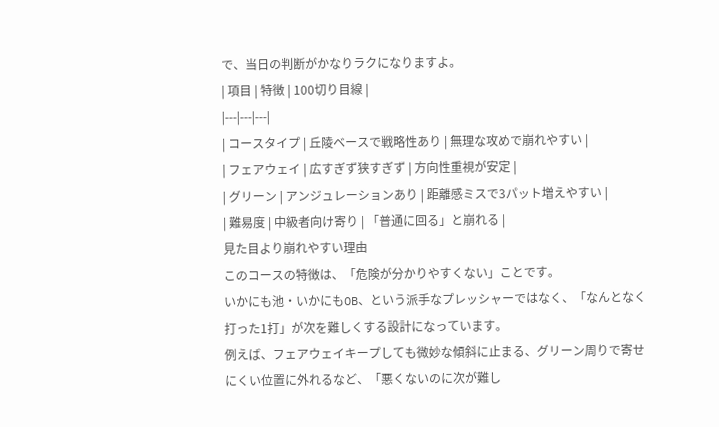で、当日の判断がかなりラクになりますよ。
| 項目 | 特徴 | 100切り目線 |
|---|---|---|
| コースタイプ | 丘陵ベースで戦略性あり | 無理な攻めで崩れやすい |
| フェアウェイ | 広すぎず狭すぎず | 方向性重視が安定 |
| グリーン | アンジュレーションあり | 距離感ミスで3パット増えやすい |
| 難易度 | 中級者向け寄り | 「普通に回る」と崩れる |
見た目より崩れやすい理由
このコースの特徴は、「危険が分かりやすくない」ことです。
いかにも池・いかにもOB、という派手なプレッシャーではなく、「なんとなく打った1打」が次を難しくする設計になっています。
例えば、フェアウェイキープしても微妙な傾斜に止まる、グリーン周りで寄せにくい位置に外れるなど、「悪くないのに次が難し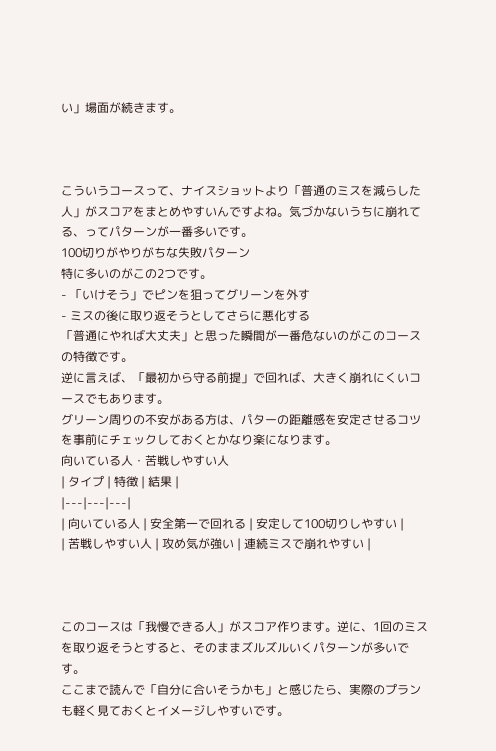い」場面が続きます。



こういうコースって、ナイスショットより「普通のミスを減らした人」がスコアをまとめやすいんですよね。気づかないうちに崩れてる、ってパターンが一番多いです。
100切りがやりがちな失敗パターン
特に多いのがこの2つです。
- 「いけそう」でピンを狙ってグリーンを外す
- ミスの後に取り返そうとしてさらに悪化する
「普通にやれば大丈夫」と思った瞬間が一番危ないのがこのコースの特徴です。
逆に言えば、「最初から守る前提」で回れば、大きく崩れにくいコースでもあります。
グリーン周りの不安がある方は、パターの距離感を安定させるコツを事前にチェックしておくとかなり楽になります。
向いている人・苦戦しやすい人
| タイプ | 特徴 | 結果 |
|---|---|---|
| 向いている人 | 安全第一で回れる | 安定して100切りしやすい |
| 苦戦しやすい人 | 攻め気が強い | 連続ミスで崩れやすい |



このコースは「我慢できる人」がスコア作ります。逆に、1回のミスを取り返そうとすると、そのままズルズルいくパターンが多いです。
ここまで読んで「自分に合いそうかも」と感じたら、実際のプランも軽く見ておくとイメージしやすいです。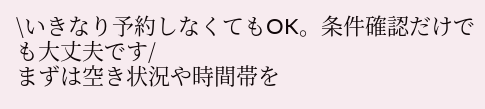\いきなり予約しなくてもOK。条件確認だけでも大丈夫です/
まずは空き状況や時間帯を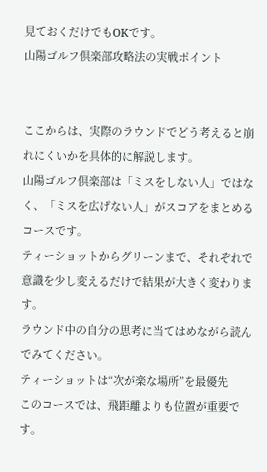見ておくだけでもOKです。
山陽ゴルフ倶楽部攻略法の実戦ポイント


ここからは、実際のラウンドでどう考えると崩れにくいかを具体的に解説します。
山陽ゴルフ倶楽部は「ミスをしない人」ではなく、「ミスを広げない人」がスコアをまとめるコースです。
ティーショットからグリーンまで、それぞれで意識を少し変えるだけで結果が大きく変わります。
ラウンド中の自分の思考に当てはめながら読んでみてください。
ティーショットは“次が楽な場所”を最優先
このコースでは、飛距離よりも位置が重要です。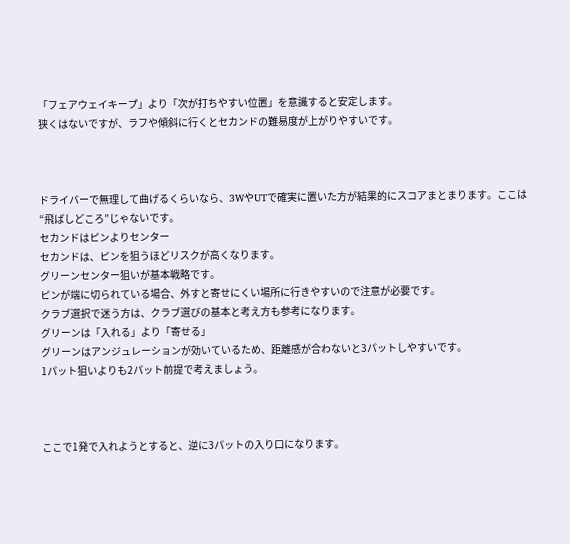「フェアウェイキープ」より「次が打ちやすい位置」を意識すると安定します。
狭くはないですが、ラフや傾斜に行くとセカンドの難易度が上がりやすいです。



ドライバーで無理して曲げるくらいなら、3WやUTで確実に置いた方が結果的にスコアまとまります。ここは“飛ばしどころ”じゃないです。
セカンドはピンよりセンター
セカンドは、ピンを狙うほどリスクが高くなります。
グリーンセンター狙いが基本戦略です。
ピンが端に切られている場合、外すと寄せにくい場所に行きやすいので注意が必要です。
クラブ選択で迷う方は、クラブ選びの基本と考え方も参考になります。
グリーンは「入れる」より「寄せる」
グリーンはアンジュレーションが効いているため、距離感が合わないと3パットしやすいです。
1パット狙いよりも2パット前提で考えましょう。



ここで1発で入れようとすると、逆に3パットの入り口になります。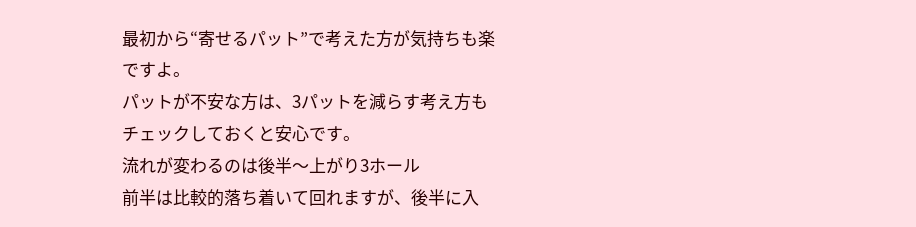最初から“寄せるパット”で考えた方が気持ちも楽ですよ。
パットが不安な方は、3パットを減らす考え方もチェックしておくと安心です。
流れが変わるのは後半〜上がり3ホール
前半は比較的落ち着いて回れますが、後半に入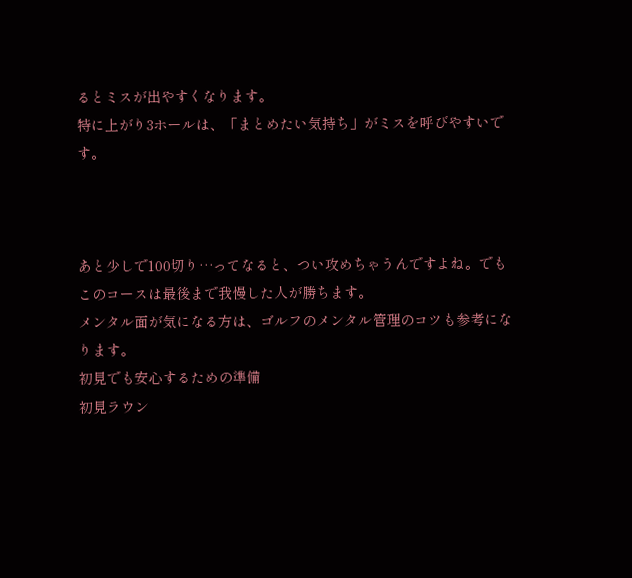るとミスが出やすくなります。
特に上がり3ホールは、「まとめたい気持ち」がミスを呼びやすいです。



あと少しで100切り…ってなると、つい攻めちゃうんですよね。でもこのコースは最後まで我慢した人が勝ちます。
メンタル面が気になる方は、ゴルフのメンタル管理のコツも参考になります。
初見でも安心するための準備
初見ラウン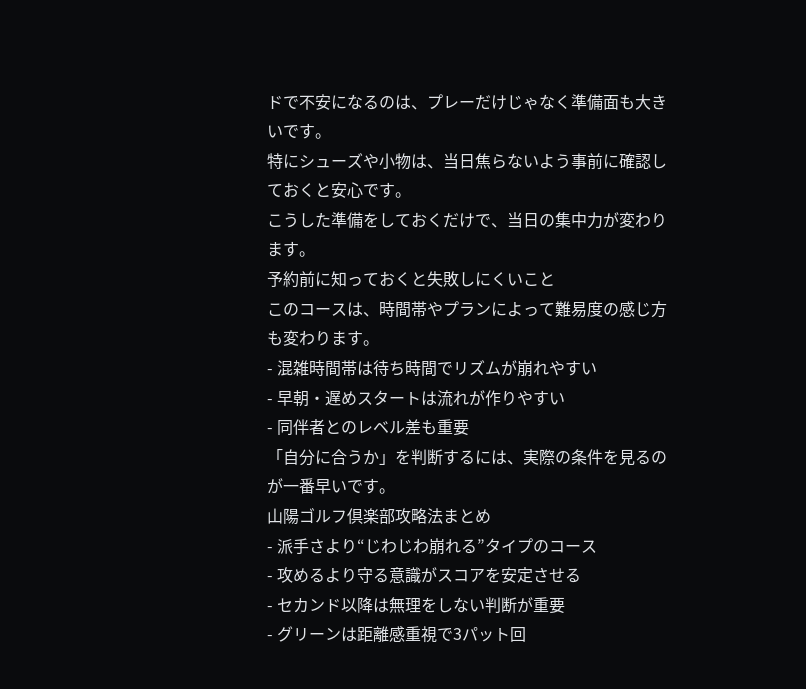ドで不安になるのは、プレーだけじゃなく準備面も大きいです。
特にシューズや小物は、当日焦らないよう事前に確認しておくと安心です。
こうした準備をしておくだけで、当日の集中力が変わります。
予約前に知っておくと失敗しにくいこと
このコースは、時間帯やプランによって難易度の感じ方も変わります。
- 混雑時間帯は待ち時間でリズムが崩れやすい
- 早朝・遅めスタートは流れが作りやすい
- 同伴者とのレベル差も重要
「自分に合うか」を判断するには、実際の条件を見るのが一番早いです。
山陽ゴルフ倶楽部攻略法まとめ
- 派手さより“じわじわ崩れる”タイプのコース
- 攻めるより守る意識がスコアを安定させる
- セカンド以降は無理をしない判断が重要
- グリーンは距離感重視で3パット回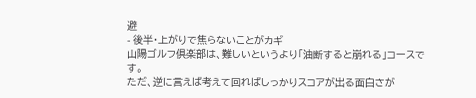避
- 後半・上がりで焦らないことがカギ
山陽ゴルフ倶楽部は、難しいというより「油断すると崩れる」コースです。
ただ、逆に言えば考えて回ればしっかりスコアが出る面白さが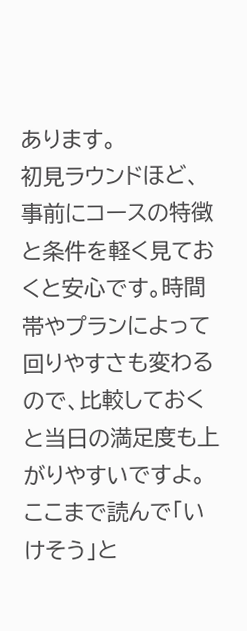あります。
初見ラウンドほど、事前にコースの特徴と条件を軽く見ておくと安心です。時間帯やプランによって回りやすさも変わるので、比較しておくと当日の満足度も上がりやすいですよ。
ここまで読んで「いけそう」と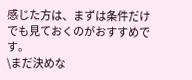感じた方は、まずは条件だけでも見ておくのがおすすめです。
\まだ決めな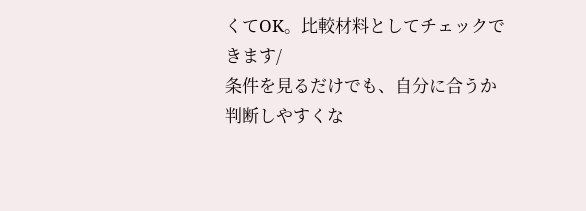くてOK。比較材料としてチェックできます/
条件を見るだけでも、自分に合うか判断しやすくな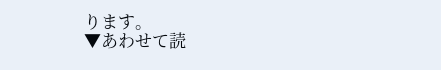ります。
▼あわせて読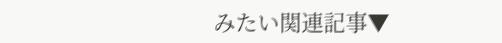みたい関連記事▼